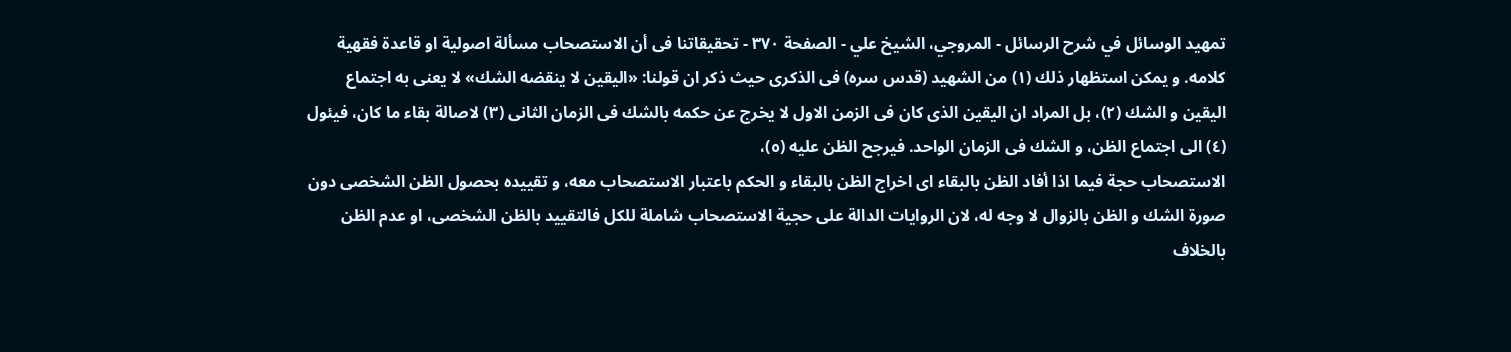تمهيد الوسائل في شرح الرسائل - المروجي، الشيخ علي - الصفحة ٣٧٠ - تحقيقاتنا فى أن الاستصحاب مسألة اصولية او قاعدة فقهية
كلامه. و يمكن استظهار ذلك (١) من الشهيد (قدس سره) فى الذكرى حيث ذكر ان قولنا: «اليقين لا ينقضه الشك» لا يعنى به اجتماع اليقين و الشك (٢)، بل المراد ان اليقين الذى كان فى الزمن الاول لا يخرج عن حكمه بالشك فى الزمان الثانى (٣) لاصالة بقاء ما كان، فيئول (٤) الى اجتماع الظن، و الشك فى الزمان الواحد. فيرجح الظن عليه (٥)،
الاستصحاب حجة فيما اذا أفاد الظن بالبقاء اى اخراج الظن بالبقاء و الحكم باعتبار الاستصحاب معه، و تقييده بحصول الظن الشخصى دون صورة الشك و الظن بالزوال لا وجه له، لان الروايات الدالة على حجية الاستصحاب شاملة للكل فالتقييد بالظن الشخصى، او عدم الظن بالخلاف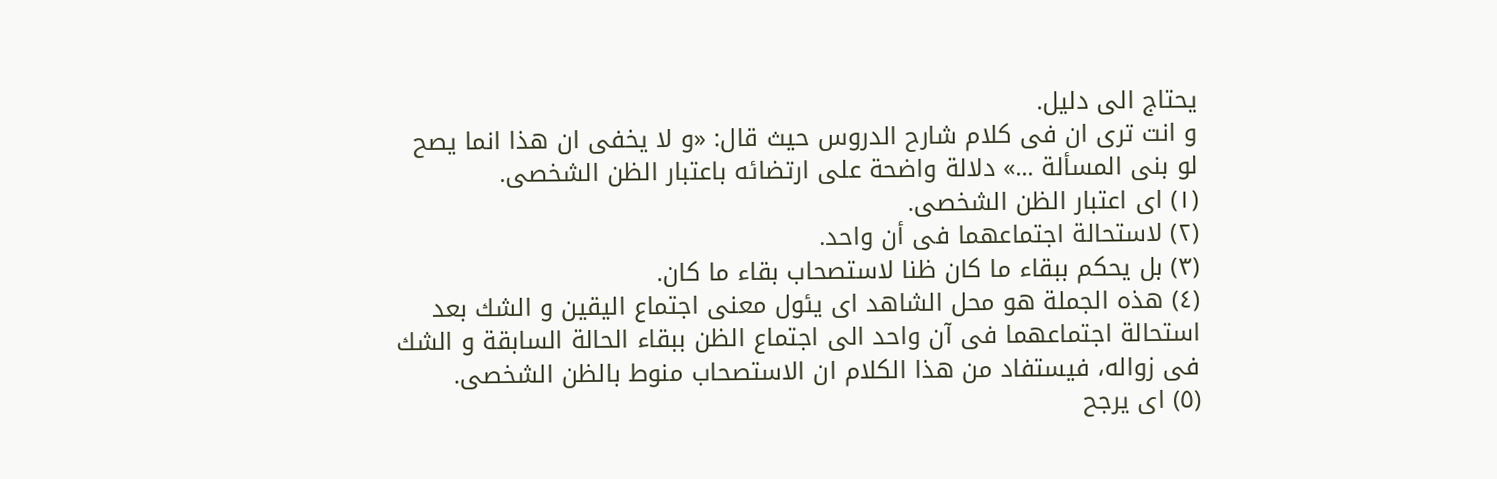يحتاج الى دليل.
و انت ترى ان فى كلام شارح الدروس حيث قال: «و لا يخفى ان هذا انما يصح لو بنى المسألة ...» دلالة واضحة على ارتضائه باعتبار الظن الشخصى.
(١) اى اعتبار الظن الشخصى.
(٢) لاستحالة اجتماعهما فى أن واحد.
(٣) بل يحكم ببقاء ما كان ظنا لاستصحاب بقاء ما كان.
(٤) هذه الجملة هو محل الشاهد اى يئول معنى اجتماع اليقين و الشك بعد استحالة اجتماعهما فى آن واحد الى اجتماع الظن ببقاء الحالة السابقة و الشك فى زواله، فيستفاد من هذا الكلام ان الاستصحاب منوط بالظن الشخصى.
(٥) اى يرجح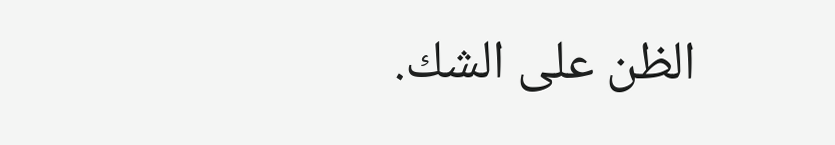الظن على الشك.